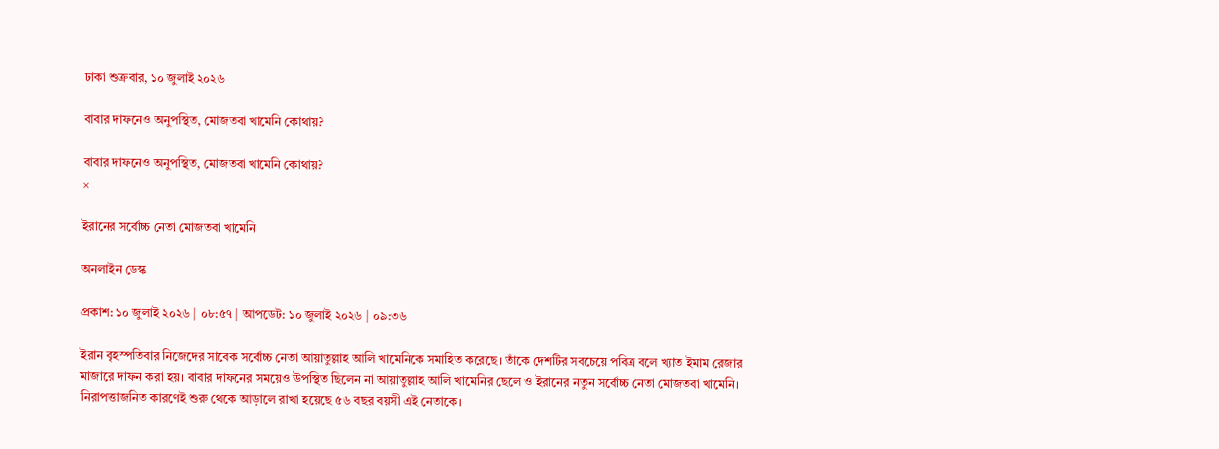ঢাকা শুক্রবার, ১০ জুলাই ২০২৬

বাবার দাফনেও অনুপস্থিত, মোজতবা খামেনি কোথায়?

বাবার দাফনেও অনুপস্থিত, মোজতবা খামেনি কোথায়?
×

ইরানের সর্বোচ্চ নেতা মোজতবা খামেনি

অনলাইন ডেস্ক

প্রকাশ: ১০ জুলাই ২০২৬ | ০৮:৫৭ | আপডেট: ১০ জুলাই ২০২৬ | ০৯:৩৬

ইরান বৃহস্পতিবার নিজেদের সাবেক সর্বোচ্চ নেতা আয়াতুল্লাহ আলি খামেনিকে সমাহিত করেছে। তাঁকে দেশটির সবচেয়ে পবিত্র বলে খ্যাত ইমাম রেজার মাজারে দাফন করা হয়। বাবার দাফনের সময়েও উপস্থিত ছিলেন না আয়াতুল্লাহ আলি খামেনির ছেলে ও ইরানের নতুন সর্বোচ্চ নেতা মোজতবা খামেনি। নিরাপত্তাজনিত কারণেই শুরু থেকে আড়ালে রাখা হয়েছে ৫৬ বছর বয়সী এই নেতাকে।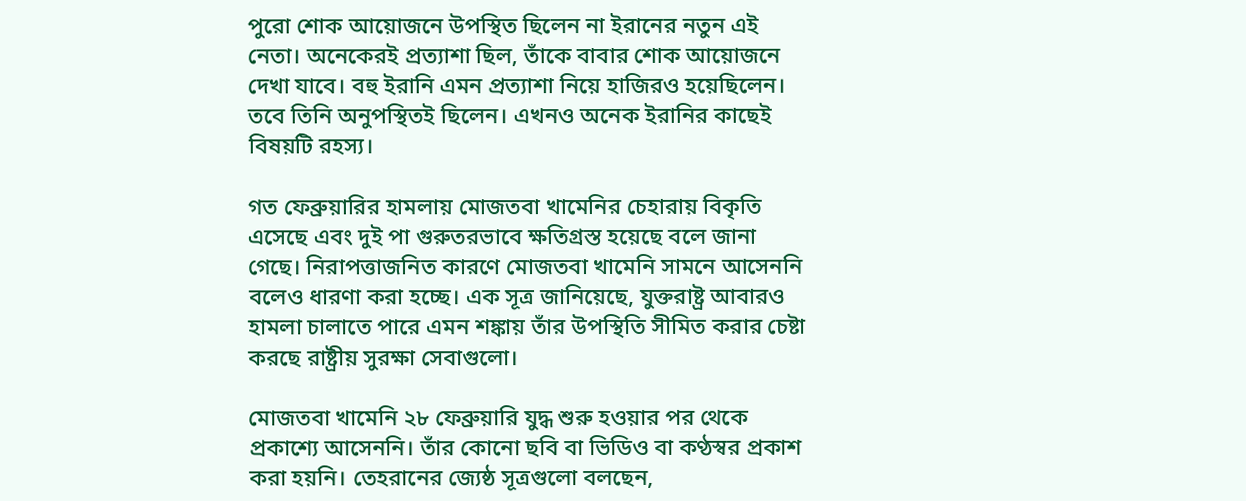পুরো শোক আয়োজনে উপস্থিত ছিলেন না ইরানের নতুন এই নেতা। অনেকেরই প্রত্যাশা ছিল, তাঁকে বাবার শোক আয়োজনে দেখা যাবে। বহু ইরানি এমন প্রত্যাশা নিয়ে হাজিরও হয়েছিলেন। তবে তিনি অনুপস্থিতই ছিলেন। এখনও অনেক ইরানির কাছেই বিষয়টি রহস্য।

গত ফেব্রুয়ারির হামলায় মোজতবা খামেনির চেহারায় বিকৃতি এসেছে এবং দুই পা গুরুতরভাবে ক্ষতিগ্রস্ত হয়েছে বলে জানা গেছে। নিরাপত্তাজনিত কারণে মোজতবা খামেনি সামনে আসেননি বলেও ধারণা করা হচ্ছে। এক সূত্র জানিয়েছে, যুক্তরাষ্ট্র আবারও হামলা চালাতে পারে এমন শঙ্কায় তাঁর উপস্থিতি সীমিত করার চেষ্টা করছে রাষ্ট্রীয় সুরক্ষা সেবাগুলো।

মোজতবা খামেনি ২৮ ফেব্রুয়ারি যুদ্ধ শুরু হওয়ার পর থেকে প্রকাশ্যে আসেননি। তাঁর কোনো ছবি বা ভিডিও বা কণ্ঠস্বর প্রকাশ করা হয়নি। তেহরানের জ্যেষ্ঠ সূত্রগুলো বলছেন,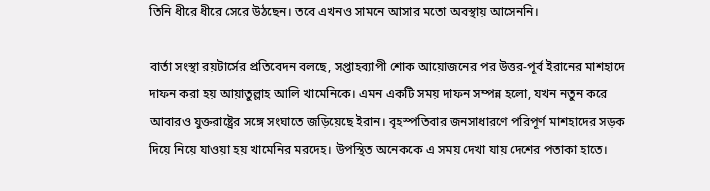তিনি ধীরে ধীরে সেরে উঠছেন। তবে এখনও সামনে আসার মতো অবস্থায় আসেননি।

বার্তা সংস্থা রয়টার্সের প্রতিবেদন বলছে, সপ্তাহব্যাপী শোক আয়োজনের পর উত্তর-পূর্ব ইরানের মাশহাদে দাফন করা হয় আয়াতুল্লাহ আলি খামেনিকে। এমন একটি সময় দাফন সম্পন্ন হলো, যখন নতুন করে আবারও যুক্তরাষ্ট্রের সঙ্গে সংঘাতে জড়িয়েছে ইরান। বৃহস্পতিবার জনসাধারণে পরিপূর্ণ মাশহাদের সড়ক দিয়ে নিয়ে যাওয়া হয় খামেনির মরদেহ। উপস্থিত অনেককে এ সময় দেখা যায় দেশের পতাকা হাতে।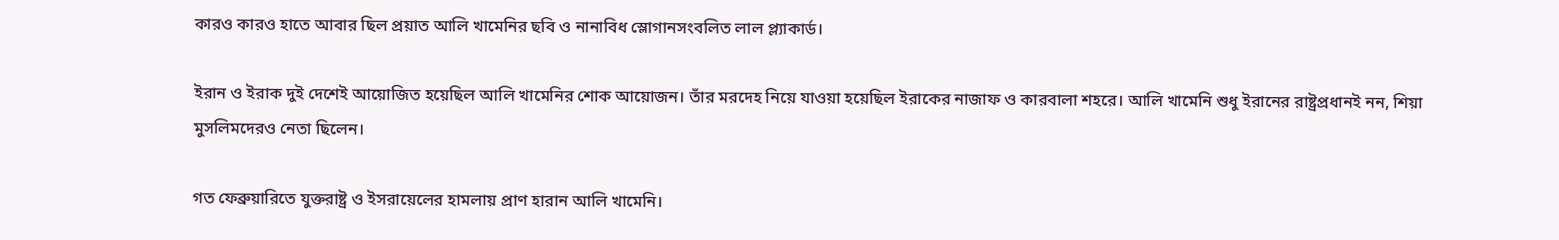কারও কারও হাতে আবার ছিল প্রয়াত আলি খামেনির ছবি ও নানাবিধ স্লোগানসংবলিত লাল প্ল্যাকার্ড।

ইরান ও ইরাক দুই দেশেই আয়োজিত হয়েছিল আলি খামেনির শোক আয়োজন। তাঁর মরদেহ নিয়ে যাওয়া হয়েছিল ইরাকের নাজাফ ও কারবালা শহরে। আলি খামেনি শুধু ইরানের রাষ্ট্রপ্রধানই নন, শিয়া মুসলিমদেরও নেতা ছিলেন।

গত ফেব্রুয়ারিতে যুক্তরাষ্ট্র ও ইসরায়েলের হামলায় প্রাণ হারান আলি খামেনি।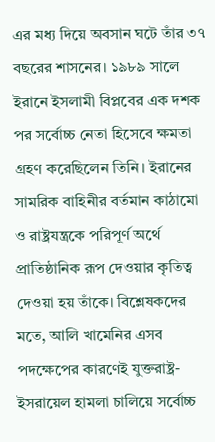এর মধ্য দিয়ে অবসান ঘটে তাঁর ৩৭ বছরের শাসনের। ১৯৮৯ সালে ইরানে ইসলামী বিপ্লবের এক দশক পর সর্বোচ্চ নেতা হিসেবে ক্ষমতা গ্রহণ করেছিলেন তিনি। ইরানের সামরিক বাহিনীর বর্তমান কাঠামো ও রাষ্ট্রযন্ত্রকে পরিপূর্ণ অর্থে প্রাতিষ্ঠানিক রূপ দেওয়ার কৃতিত্ব দেওয়া হয় তাঁকে। বিশ্লেষকদের মতে, আলি খামেনির এসব পদক্ষেপের কারণেই যুক্তরাষ্ট্র-ইসরায়েল হামলা চালিয়ে সর্বোচ্চ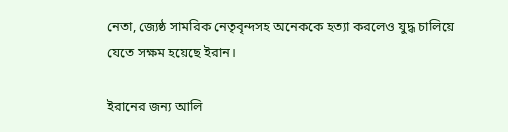নেতা, জ্যেষ্ঠ সামরিক নেতৃবৃন্দসহ অনেককে হত্যা করলেও যুদ্ধ চালিয়ে যেতে সক্ষম হয়েছে ইরান।

ইরানের জন্য আলি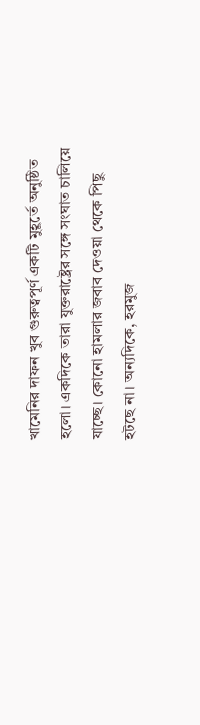খামেনির দাফন খুব গুরুত্বপূর্ণ একটি মুহূর্তে অনুষ্ঠিত হলো। একদিকে তারা যুক্তরাষ্ট্রের সঙ্গে সংঘাত চালিয়ে যাচ্ছে। কোনো হামলার জবাব দেওয়া থেকে পিছু হটছে না। অন্যদিকে, হরমুজ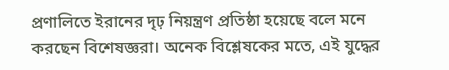প্রণালিতে ইরানের দৃঢ় নিয়ন্ত্রণ প্রতিষ্ঠা হয়েছে বলে মনে করছেন বিশেষজ্ঞরা। অনেক বিশ্লেষকের মতে, এই যুদ্ধের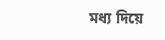মধ্য দিয়ে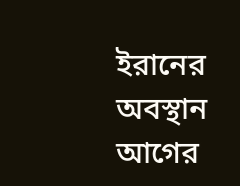ইরানের অবস্থান আগের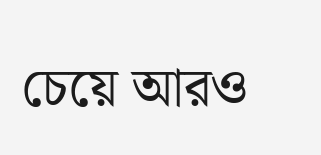চেয়ে আরও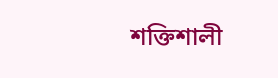শক্তিশালী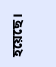হয়েছে।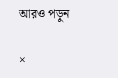আরও পড়ুন

×